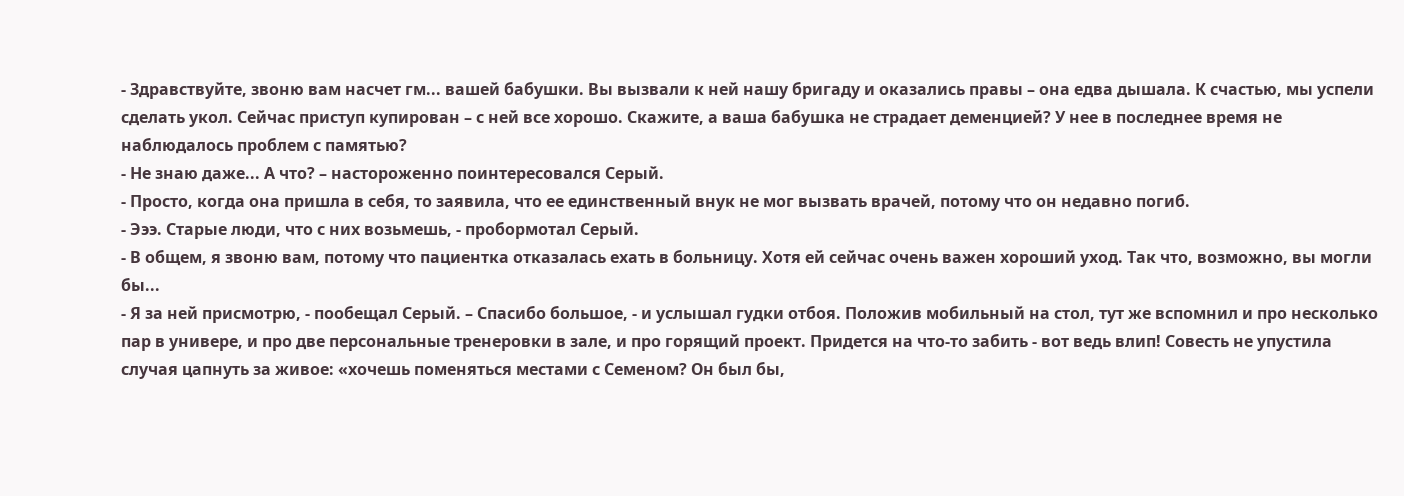- Здравствуйте, звоню вам насчет гм... вашей бабушки. Вы вызвали к ней нашу бригаду и оказались правы – она едва дышала. К счастью, мы успели сделать укол. Сейчас приступ купирован – с ней все хорошо. Скажите, а ваша бабушка не страдает деменцией? У нее в последнее время не наблюдалось проблем с памятью?
- Не знаю даже... А что? – настороженно поинтересовался Серый.
- Просто, когда она пришла в себя, то заявила, что ее единственный внук не мог вызвать врачей, потому что он недавно погиб.
- Эээ. Старые люди, что с них возьмешь, - пробормотал Серый.
- В общем, я звоню вам, потому что пациентка отказалась ехать в больницу. Хотя ей сейчас очень важен хороший уход. Так что, возможно, вы могли бы...
- Я за ней присмотрю, - пообещал Серый. – Спасибо большое, - и услышал гудки отбоя. Положив мобильный на стол, тут же вспомнил и про несколько пар в универе, и про две персональные тренеровки в зале, и про горящий проект. Придется на что-то забить - вот ведь влип! Совесть не упустила случая цапнуть за живое: «хочешь поменяться местами с Семеном? Он был бы,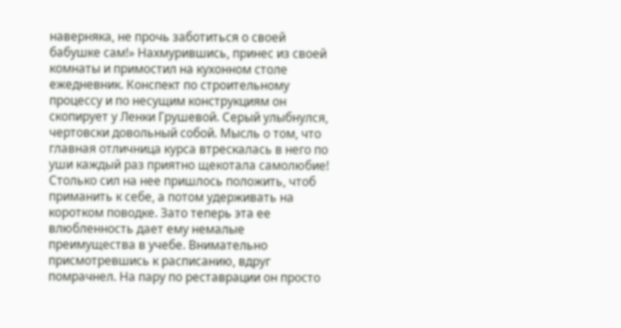наверняка, не прочь заботиться о своей бабушке сам!» Нахмурившись, принес из своей комнаты и примостил на кухонном столе ежедневник. Конспект по строительному процессу и по несущим конструкциям он скопирует у Ленки Грушевой. Серый улыбнулся, чертовски довольный собой. Мысль о том, что главная отличница курса втрескалась в него по уши каждый раз приятно щекотала самолюбие! Столько сил на нее пришлось положить, чтоб приманить к себе, а потом удерживать на коротком поводке. Зато теперь эта ее влюбленность дает ему немалые преимущества в учебе. Внимательно присмотревшись к расписанию, вдруг помрачнел. На пару по реставрации он просто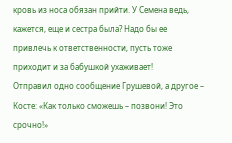кровь из носа обязан прийти. У Семена ведь, кажется, еще и сестра была? Надо бы ее привлечь к ответственности, пусть тоже приходит и за бабушкой ухаживает!
Отправил одно сообщение Грушевой, а другое – Косте: «Как только сможешь – позвони! Это срочно!»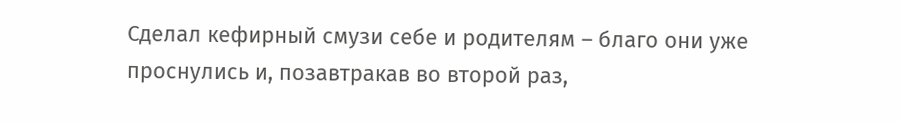Сделал кефирный смузи себе и родителям – благо они уже проснулись и, позавтракав во второй раз,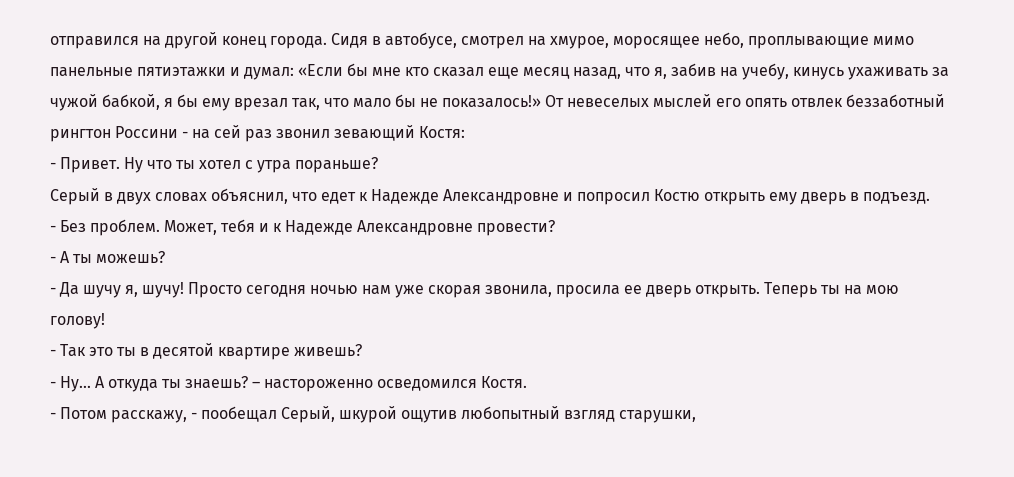отправился на другой конец города. Сидя в автобусе, смотрел на хмурое, моросящее небо, проплывающие мимо панельные пятиэтажки и думал: «Если бы мне кто сказал еще месяц назад, что я, забив на учебу, кинусь ухаживать за чужой бабкой, я бы ему врезал так, что мало бы не показалось!» От невеселых мыслей его опять отвлек беззаботный рингтон Россини - на сей раз звонил зевающий Костя:
- Привет. Ну что ты хотел с утра пораньше?
Серый в двух словах объяснил, что едет к Надежде Александровне и попросил Костю открыть ему дверь в подъезд.
- Без проблем. Может, тебя и к Надежде Александровне провести?
- А ты можешь?
- Да шучу я, шучу! Просто сегодня ночью нам уже скорая звонила, просила ее дверь открыть. Теперь ты на мою голову!
- Так это ты в десятой квартире живешь?
- Ну... А откуда ты знаешь? – настороженно осведомился Костя.
- Потом расскажу, - пообещал Серый, шкурой ощутив любопытный взгляд старушки,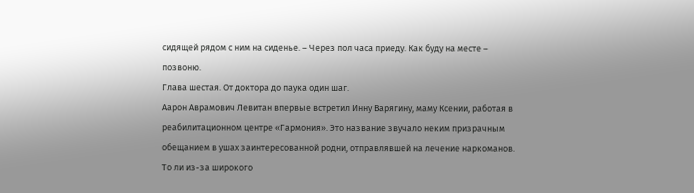сидящей рядом с ним на сиденье. – Через пол часа приеду. Как буду на месте – позвоню.
Глава шестая. От доктора до паука один шаг.
Аарон Аврамович Левитан впервые встретил Инну Варягину, маму Ксении, работая в реабилитационном центре «Гармония». Это название звучало неким призрачным обещанием в ушах заинтересованной родни, отправлявшей на лечение наркоманов. То ли из-за широкого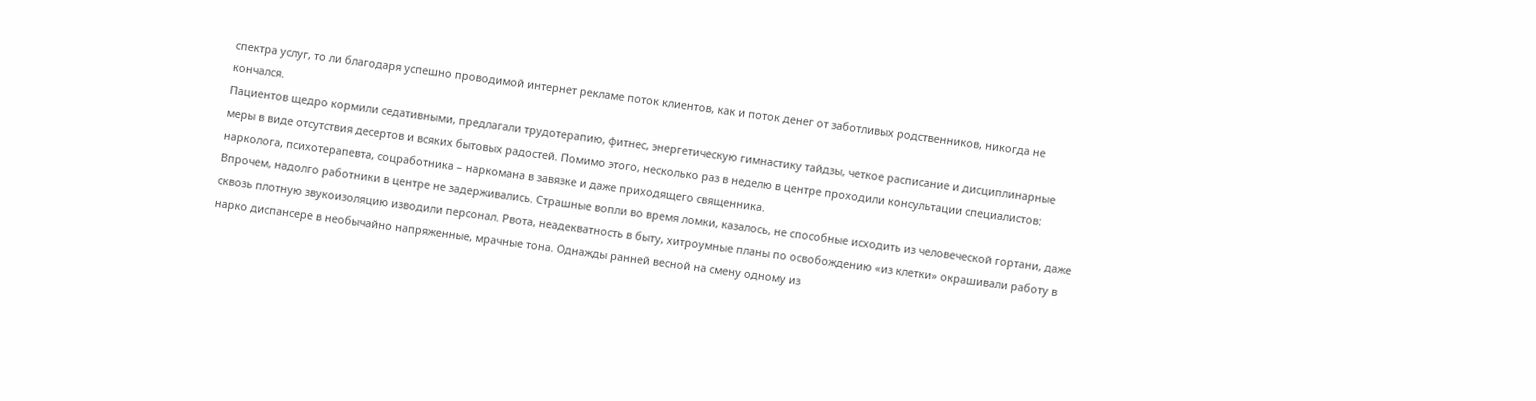спектра услуг, то ли благодаря успешно проводимой интернет рекламе поток клиентов, как и поток денег от заботливых родственников, никогда не кончался.
Пациентов щедро кормили седативными, предлагали трудотерапию, фитнес, энергетическую гимнастику тайдзы, четкое расписание и дисциплинарные меры в виде отсутствия десертов и всяких бытовых радостей. Помимо этого, несколько раз в неделю в центре проходили консультации специалистов: нарколога, психотерапевта, соцработника – наркомана в завязке и даже приходящего священника.
Впрочем, надолго работники в центре не задерживались. Страшные вопли во время ломки, казалось, не способные исходить из человеческой гортани, даже сквозь плотную звукоизоляцию изводили персонал. Рвота, неадекватность в быту, хитроумные планы по освобождению «из клетки» окрашивали работу в нарко диспансере в необычайно напряженные, мрачные тона. Однажды ранней весной на смену одному из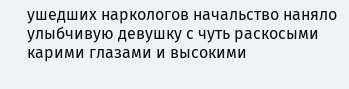ушедших наркологов начальство наняло улыбчивую девушку с чуть раскосыми карими глазами и высокими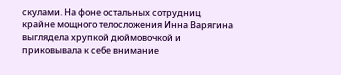скулами. На фоне остальных сотрудниц крайне мощного телосложения Инна Варягина выглядела хрупкой дюймовочкой и приковывала к себе внимание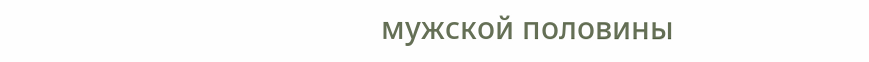мужской половины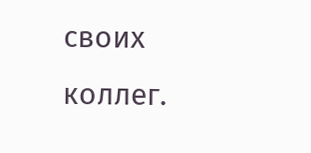своих коллег.